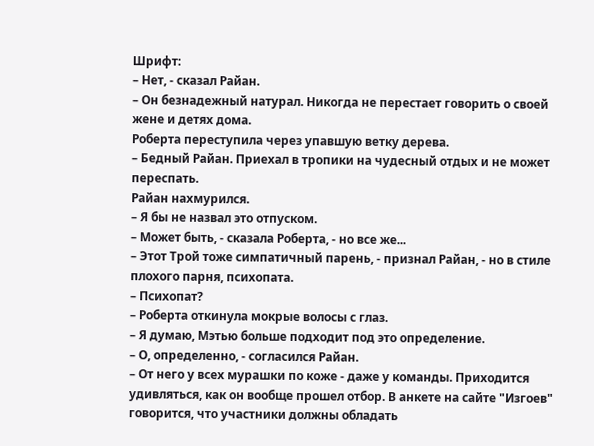Шрифт:
– Нет, - сказал Райан.
– Он безнадежный натурал. Никогда не перестает говорить о своей жене и детях дома.
Роберта переступила через упавшую ветку дерева.
– Бедный Райан. Приехал в тропики на чудесный отдых и не может переспать.
Райан нахмурился.
– Я бы не назвал это отпуском.
– Может быть, - сказала Роберта, - но все же...
– Этот Трой тоже симпатичный парень, - признал Райан, - но в стиле плохого парня, психопата.
– Психопат?
– Роберта откинула мокрые волосы с глаз.
– Я думаю, Мэтью больше подходит под это определение.
– О, определенно, - согласился Райан.
– От него у всех мурашки по коже - даже у команды. Приходится удивляться, как он вообще прошел отбор. В анкете на сайте "Изгоев" говорится, что участники должны обладать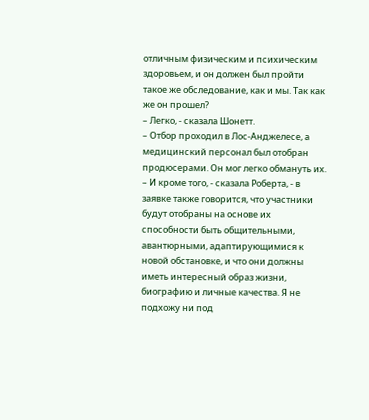отличным физическим и психическим здоровьем, и он должен был пройти такое же обследование, как и мы. Так как же он прошел?
– Легко, - сказала Шонетт.
– Отбор проходил в Лос-Анджелесе, а медицинский персонал был отобран продюсерами. Он мог легко обмануть их.
– И кроме того, - сказала Роберта, - в заявке также говорится, что участники будут отобраны на основе их способности быть общительными, авантюрными, адаптирующимися к новой обстановке, и что они должны иметь интересный образ жизни, биографию и личные качества. Я не подхожу ни под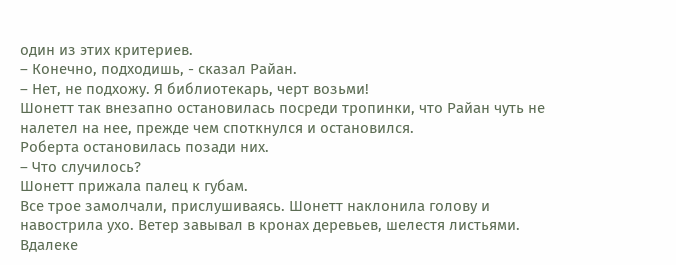один из этих критериев.
– Конечно, подходишь, - сказал Райан.
– Нет, не подхожу. Я библиотекарь, черт возьми!
Шонетт так внезапно остановилась посреди тропинки, что Райан чуть не налетел на нее, прежде чем споткнулся и остановился.
Роберта остановилась позади них.
– Что случилось?
Шонетт прижала палец к губам.
Все трое замолчали, прислушиваясь. Шонетт наклонила голову и навострила ухо. Ветер завывал в кронах деревьев, шелестя листьями. Вдалеке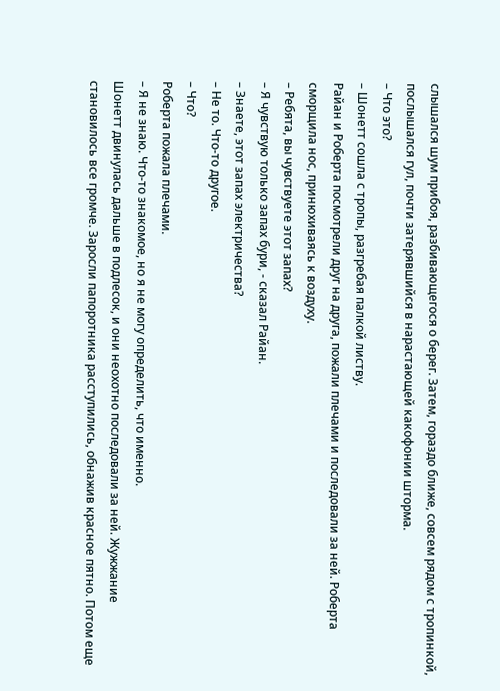слышался шум прибоя, разбивающегося о берег. Затем, гораздо ближе, совсем рядом с тропинкой, послышался гул, почти затерявшийся в нарастающей какофонии шторма.
– Что это?
– Шонетт сошла с тропы, разгребая палкой листву.
Райан и Роберта посмотрели друг на друга, пожали плечами и последовали за ней. Роберта сморщила нос, принюхиваясь к воздуху.
– Ребята, вы чувствуете этот запах?
– Я чувствую только запах бури, - сказал Райан.
– Знаете, этот запах электричества?
– Не то. Что-то другое.
– Что?
Роберта пожала плечами.
– Я не знаю. Что-то знакомое, но я не могу определить, что именно.
Шонетт двинулась дальше в подлесок, и они неохотно последовали за ней. Жужжание становилось все громче. Заросли папоротника расступились, обнажив красное пятно. Потом еще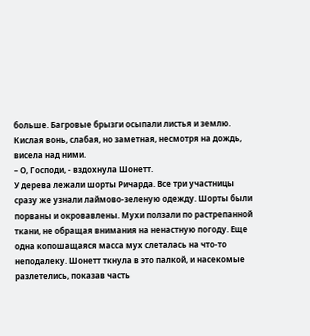больше. Багровые брызги осыпали листья и землю. Кислая вонь, слабая, но заметная, несмотря на дождь, висела над ними.
– О, Господи, - вздохнула Шонетт.
У дерева лежали шорты Ричарда. Все три участницы сразу же узнали лаймово-зеленую одежду. Шорты были порваны и окровавлены. Мухи ползали по растрепанной ткани, не обращая внимания на ненастную погоду. Еще одна копошащаяся масса мух слеталась на что-то неподалеку. Шонетт ткнула в это палкой, и насекомые разлетелись, показав часть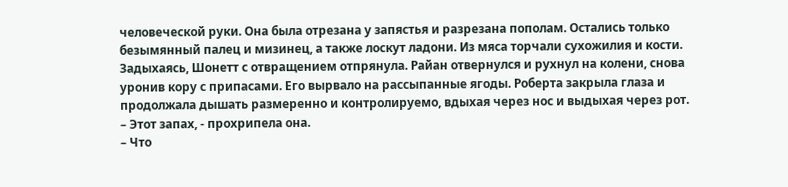человеческой руки. Она была отрезана у запястья и разрезана пополам. Остались только безымянный палец и мизинец, а также лоскут ладони. Из мяса торчали сухожилия и кости.
Задыхаясь, Шонетт с отвращением отпрянула. Райан отвернулся и рухнул на колени, снова уронив кору с припасами. Его вырвало на рассыпанные ягоды. Роберта закрыла глаза и продолжала дышать размеренно и контролируемо, вдыхая через нос и выдыхая через рот.
– Этот запах, - прохрипела она.
– Что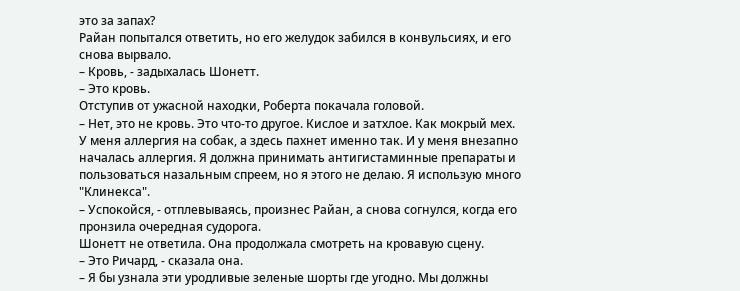это за запах?
Райан попытался ответить, но его желудок забился в конвульсиях, и его снова вырвало.
– Кровь, - задыхалась Шонетт.
– Это кровь.
Отступив от ужасной находки, Роберта покачала головой.
– Нет, это не кровь. Это что-то другое. Кислое и затхлое. Как мокрый мех. У меня аллергия на собак, а здесь пахнет именно так. И у меня внезапно началась аллергия. Я должна принимать антигистаминные препараты и пользоваться назальным спреем, но я этого не делаю. Я использую много "Клинекса".
– Успокойся, - отплевываясь, произнес Райан, а снова согнулся, когда его пронзила очередная судорога.
Шонетт не ответила. Она продолжала смотреть на кровавую сцену.
– Это Ричард, - сказала она.
– Я бы узнала эти уродливые зеленые шорты где угодно. Мы должны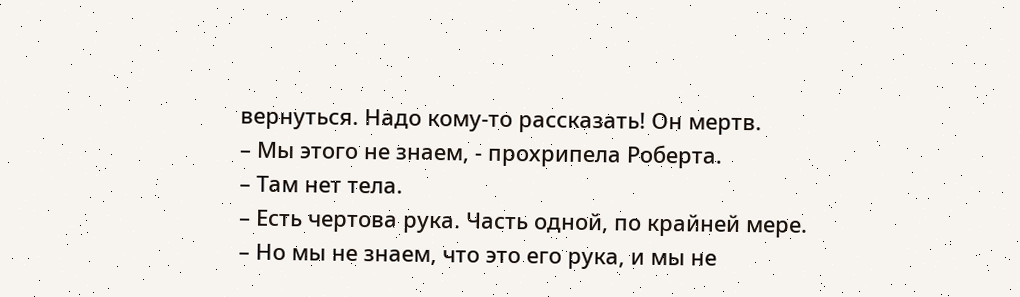вернуться. Надо кому-то рассказать! Он мертв.
– Мы этого не знаем, - прохрипела Роберта.
– Там нет тела.
– Есть чертова рука. Часть одной, по крайней мере.
– Но мы не знаем, что это его рука, и мы не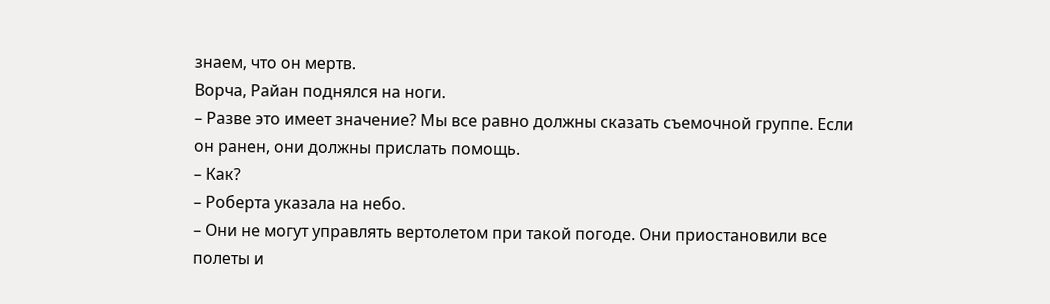знаем, что он мертв.
Ворча, Райан поднялся на ноги.
– Разве это имеет значение? Мы все равно должны сказать съемочной группе. Если он ранен, они должны прислать помощь.
– Как?
– Роберта указала на небо.
– Они не могут управлять вертолетом при такой погоде. Они приостановили все полеты и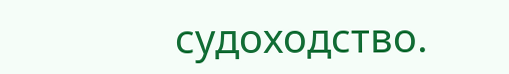судоходство.